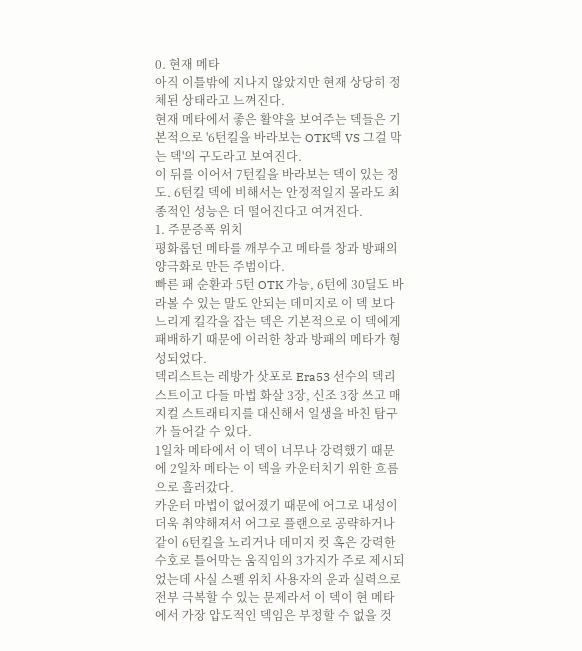0. 현재 메타
아직 이틀밖에 지나지 않았지만 현재 상당히 정체된 상태라고 느껴진다.
현재 메타에서 좋은 활약을 보여주는 덱들은 기본적으로 '6턴킬을 바라보는 OTK덱 VS 그걸 막는 덱'의 구도라고 보여진다.
이 뒤를 이어서 7턴킬을 바라보는 덱이 있는 정도. 6턴킬 덱에 비해서는 안정적일지 몰라도 최종적인 성능은 더 떨어진다고 여겨진다.
1. 주문증폭 위치
평화롭던 메타를 깨부수고 메타를 창과 방패의 양극화로 만든 주범이다.
빠른 패 순환과 5턴 OTK 가능, 6턴에 30딜도 바라볼 수 있는 말도 안되는 데미지로 이 덱 보다 느리게 킬각을 잡는 덱은 기본적으로 이 덱에게 패배하기 때문에 이러한 창과 방패의 메타가 형성되었다.
덱리스트는 레방가 삿포로 Era53 선수의 덱리스트이고 다들 마법 화살 3장, 신조 3장 쓰고 매지컬 스트래티지를 대신해서 일생을 바친 탐구가 들어갈 수 있다.
1일차 메타에서 이 덱이 너무나 강력했기 때문에 2일차 메타는 이 덱을 카운터치기 위한 흐름으로 흘러갔다.
카운터 마법이 없어졌기 때문에 어그로 내성이 더욱 취약해져서 어그로 플랜으로 공략하거나 같이 6턴킬을 노리거나 데미지 컷 혹은 강력한 수호로 틀어막는 움직임의 3가지가 주로 제시되었는데 사실 스펠 위치 사용자의 운과 실력으로 전부 극복할 수 있는 문제라서 이 덱이 현 메타에서 가장 압도적인 덱임은 부정할 수 없을 것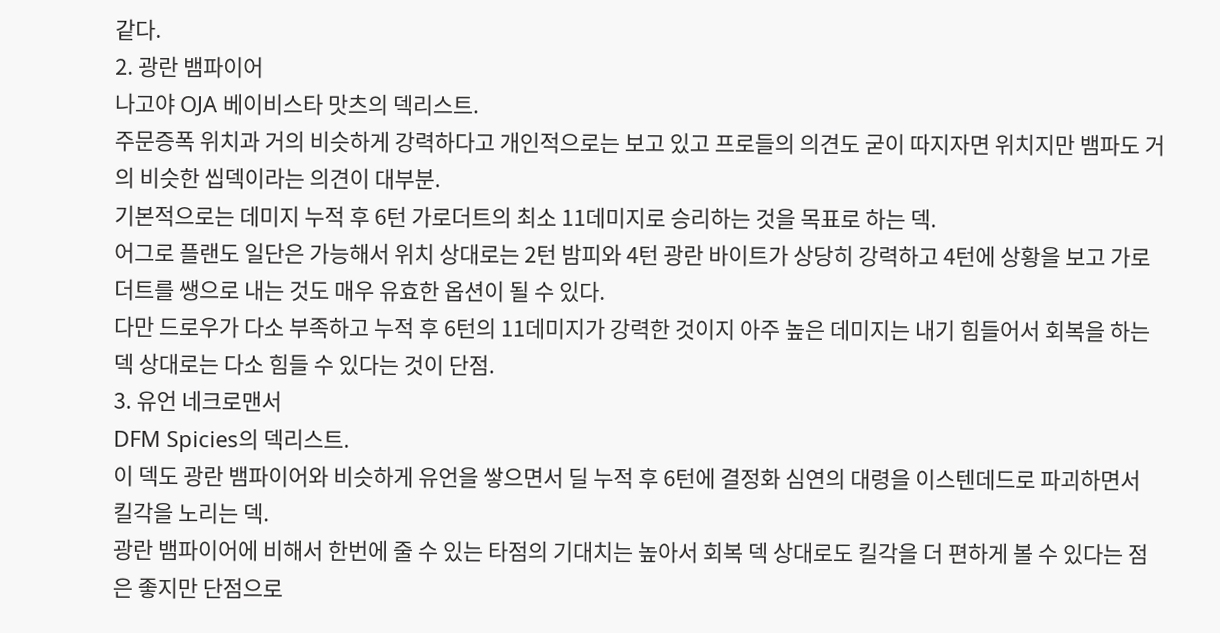같다.
2. 광란 뱀파이어
나고야 OJA 베이비스타 맛츠의 덱리스트.
주문증폭 위치과 거의 비슷하게 강력하다고 개인적으로는 보고 있고 프로들의 의견도 굳이 따지자면 위치지만 뱀파도 거의 비슷한 씹덱이라는 의견이 대부분.
기본적으로는 데미지 누적 후 6턴 가로더트의 최소 11데미지로 승리하는 것을 목표로 하는 덱.
어그로 플랜도 일단은 가능해서 위치 상대로는 2턴 밤피와 4턴 광란 바이트가 상당히 강력하고 4턴에 상황을 보고 가로더트를 쌩으로 내는 것도 매우 유효한 옵션이 될 수 있다.
다만 드로우가 다소 부족하고 누적 후 6턴의 11데미지가 강력한 것이지 아주 높은 데미지는 내기 힘들어서 회복을 하는 덱 상대로는 다소 힘들 수 있다는 것이 단점.
3. 유언 네크로맨서
DFM Spicies의 덱리스트.
이 덱도 광란 뱀파이어와 비슷하게 유언을 쌓으면서 딜 누적 후 6턴에 결정화 심연의 대령을 이스텐데드로 파괴하면서 킬각을 노리는 덱.
광란 뱀파이어에 비해서 한번에 줄 수 있는 타점의 기대치는 높아서 회복 덱 상대로도 킬각을 더 편하게 볼 수 있다는 점은 좋지만 단점으로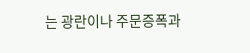는 광란이나 주문증폭과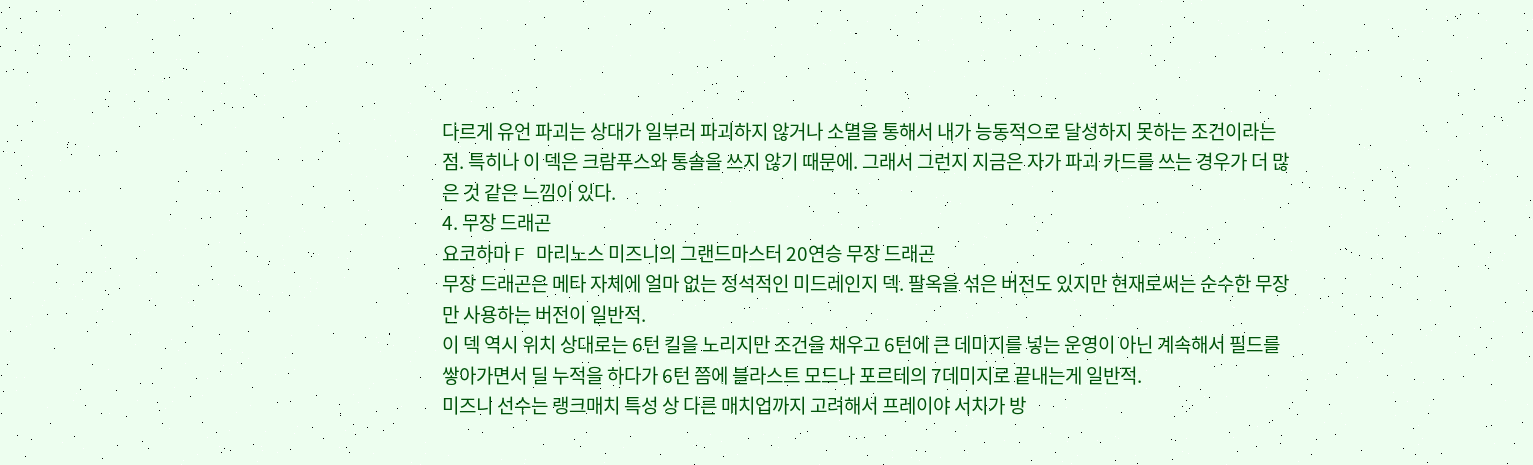다르게 유언 파괴는 상대가 일부러 파괴하지 않거나 소멸을 통해서 내가 능동적으로 달성하지 못하는 조건이라는 점. 특히나 이 덱은 크람푸스와 통솔을 쓰지 않기 때문에. 그래서 그런지 지금은 자가 파괴 카드를 쓰는 경우가 더 많은 것 같은 느낌이 있다.
4. 무장 드래곤
요코하마 F 마리노스 미즈니의 그랜드마스터 20연승 무장 드래곤
무장 드래곤은 메타 자체에 얼마 없는 정석적인 미드레인지 덱. 팔옥을 섞은 버전도 있지만 현재로써는 순수한 무장만 사용하는 버전이 일반적.
이 덱 역시 위치 상대로는 6턴 킬을 노리지만 조건을 채우고 6턴에 큰 데미지를 넣는 운영이 아닌 계속해서 필드를 쌓아가면서 딜 누적을 하다가 6턴 쯤에 블라스트 모드나 포르테의 7데미지로 끝내는게 일반적.
미즈니 선수는 랭크매치 특성 상 다른 매치업까지 고려해서 프레이야 서치가 방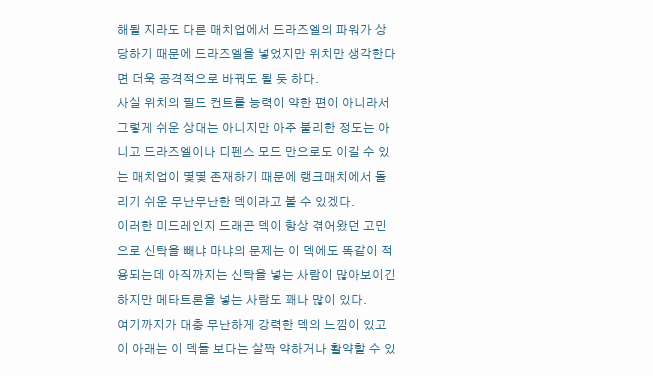해될 지라도 다른 매치업에서 드라즈엘의 파워가 상당하기 때문에 드라즈엘을 넣었지만 위치만 생각한다면 더욱 공격적으로 바꿔도 될 듯 하다.
사실 위치의 필드 컨트롤 능력이 약한 편이 아니라서 그렇게 쉬운 상대는 아니지만 아주 불리한 정도는 아니고 드라즈엘이나 디펜스 모드 만으로도 이길 수 있는 매치업이 몇몇 존재하기 때문에 랭크매치에서 돌리기 쉬운 무난무난한 덱이라고 볼 수 있겠다.
이러한 미드레인지 드래곤 덱이 항상 겪어왔던 고민으로 신탁을 빼냐 마냐의 문제는 이 덱에도 똑같이 적용되는데 아직까지는 신탁을 넣는 사람이 많아보이긴 하지만 메타트론을 넣는 사람도 꽤나 많이 있다.
여기까지가 대충 무난하게 강력한 덱의 느낌이 있고 이 아래는 이 덱들 보다는 살짝 약하거나 활약할 수 있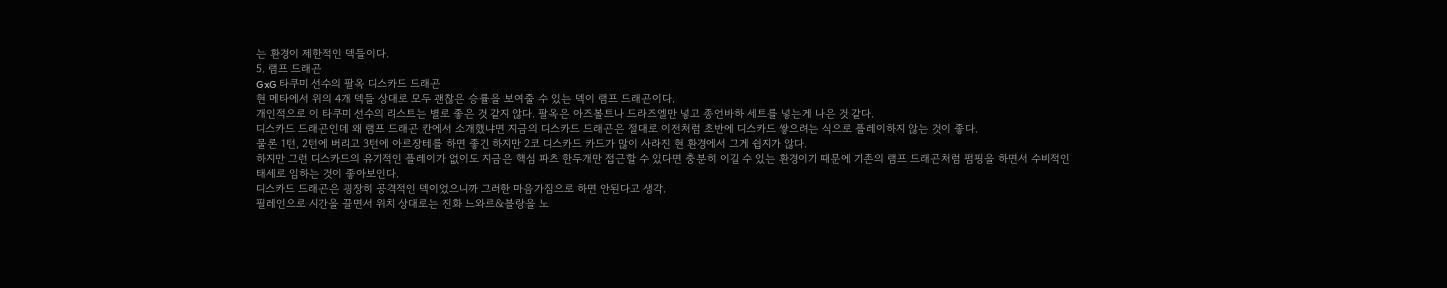는 환경이 제한적인 덱들이다.
5. 램프 드래곤
GxG 타쿠미 선수의 팔옥 디스카드 드래곤
현 메타에서 위의 4개 덱들 상대로 모두 괜찮은 승률을 보여줄 수 있는 덱이 램프 드래곤이다.
개인적으로 이 타쿠미 선수의 리스트는 별로 좋은 것 같지 않다. 팔옥은 아즈볼트나 드라즈엘만 넣고 종언바하 세트를 넣는게 나은 것 같다.
디스카드 드래곤인데 왜 램프 드래곤 칸에서 소개했냐면 지금의 디스카드 드래곤은 절대로 이전처럼 초반에 디스카드 쌓으려는 식으로 플레이하지 않는 것이 좋다.
물론 1턴, 2턴에 버리고 3턴에 아르장테를 하면 좋긴 하지만 2코 디스카드 카드가 많이 사라진 현 환경에서 그게 쉽지가 않다.
하지만 그런 디스카드의 유기적인 플레이가 없이도 지금은 핵심 파츠 한두개만 접근할 수 있다면 충분히 이길 수 있는 환경이기 때문에 기존의 램프 드래곤처럼 펌핑을 하면서 수비적인 태세로 임하는 것이 좋아보인다.
디스카드 드래곤은 굉장히 공격적인 덱이었으니까 그러한 마음가짐으로 하면 안된다고 생각.
필레인으로 시간을 끌면서 위치 상대로는 진화 느와르&블랑을 노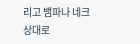리고 뱀파나 네크 상대로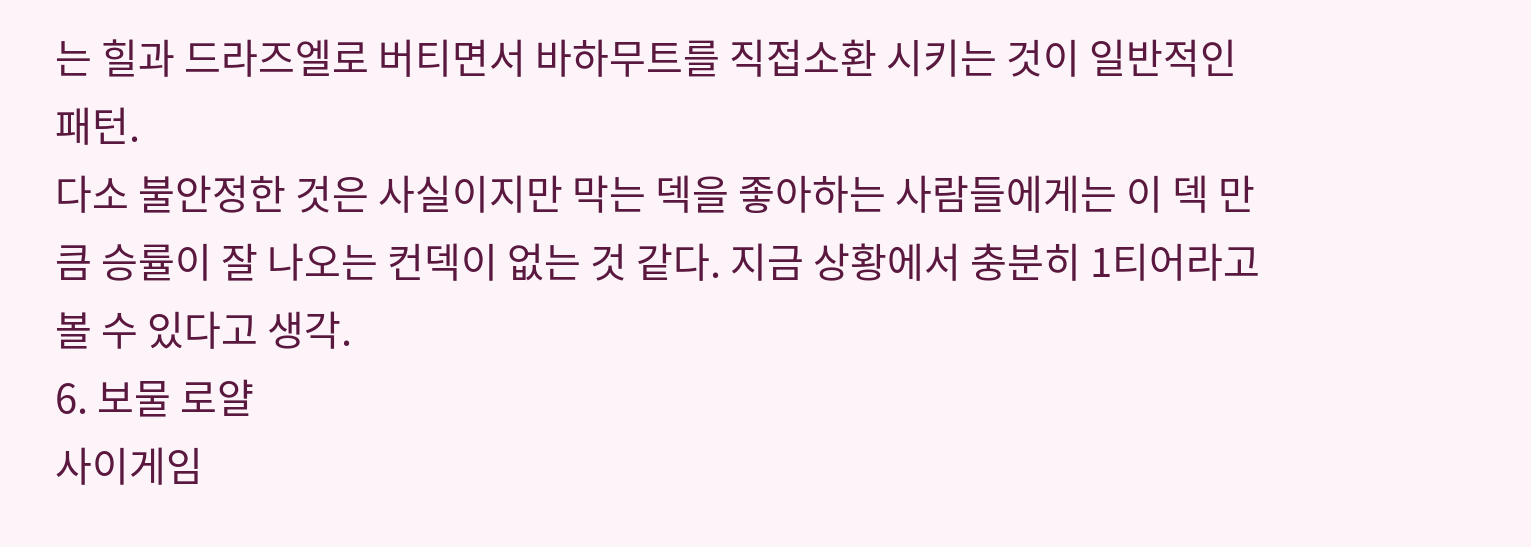는 힐과 드라즈엘로 버티면서 바하무트를 직접소환 시키는 것이 일반적인 패턴.
다소 불안정한 것은 사실이지만 막는 덱을 좋아하는 사람들에게는 이 덱 만큼 승률이 잘 나오는 컨덱이 없는 것 같다. 지금 상황에서 충분히 1티어라고 볼 수 있다고 생각.
6. 보물 로얄
사이게임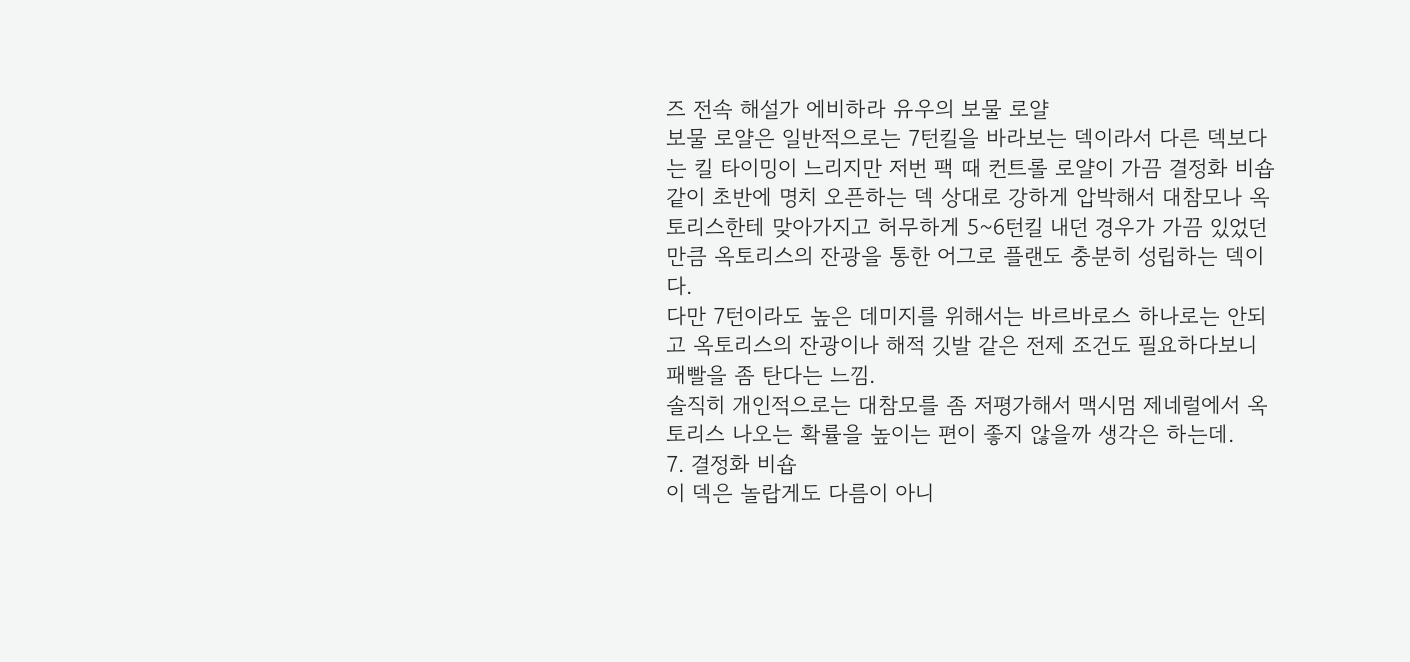즈 전속 해설가 에비하라 유우의 보물 로얄
보물 로얄은 일반적으로는 7턴킬을 바라보는 덱이라서 다른 덱보다는 킬 타이밍이 느리지만 저번 팩 때 컨트롤 로얄이 가끔 결정화 비숍같이 초반에 명치 오픈하는 덱 상대로 강하게 압박해서 대참모나 옥토리스한테 맞아가지고 허무하게 5~6턴킬 내던 경우가 가끔 있었던 만큼 옥토리스의 잔광을 통한 어그로 플랜도 충분히 성립하는 덱이다.
다만 7턴이라도 높은 데미지를 위해서는 바르바로스 하나로는 안되고 옥토리스의 잔광이나 해적 깃발 같은 전제 조건도 필요하다보니 패빨을 좀 탄다는 느낌.
솔직히 개인적으로는 대참모를 좀 저평가해서 맥시멈 제네럴에서 옥토리스 나오는 확률을 높이는 편이 좋지 않을까 생각은 하는데.
7. 결정화 비숍
이 덱은 놀랍게도 다름이 아니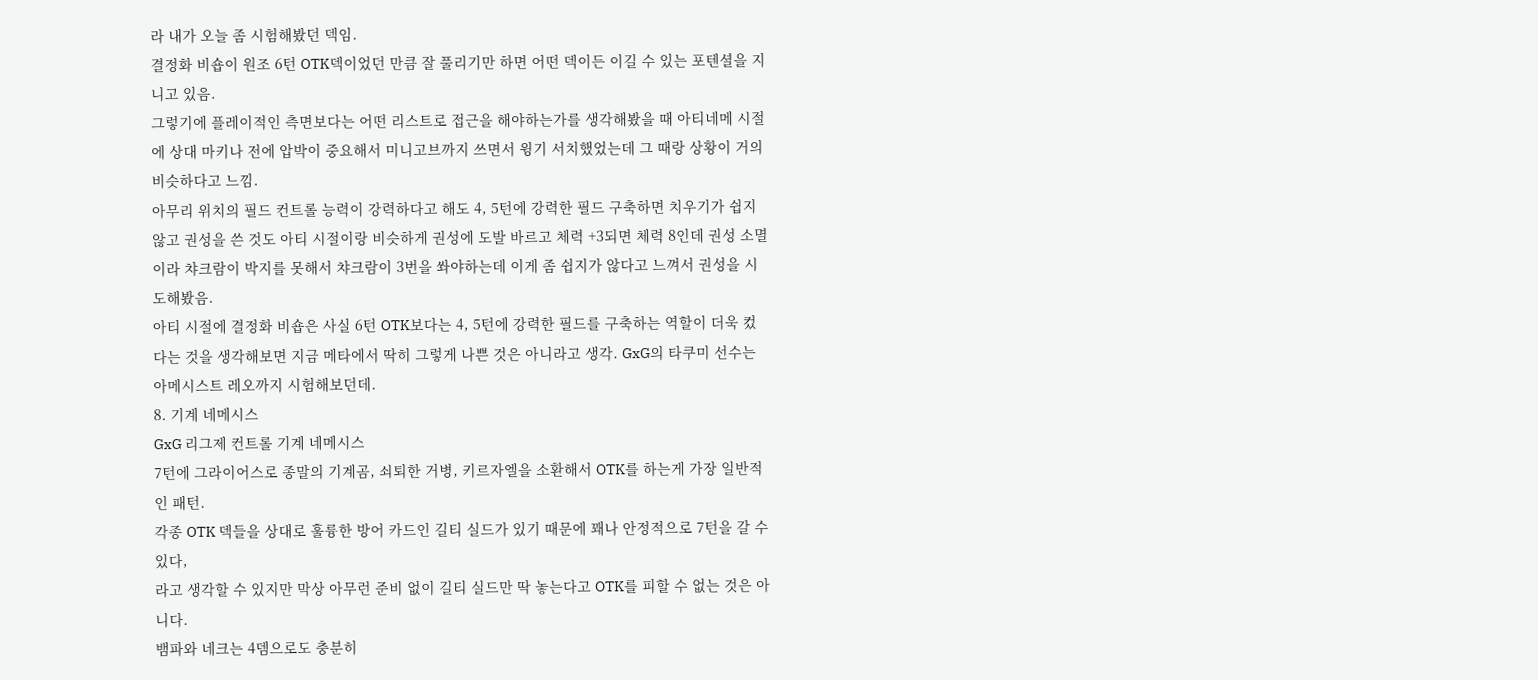라 내가 오늘 좀 시험해봤던 덱임.
결정화 비숍이 원조 6턴 OTK덱이었던 만큼 잘 풀리기만 하면 어떤 덱이든 이길 수 있는 포텐셜을 지니고 있음.
그렇기에 플레이적인 측면보다는 어떤 리스트로 접근을 해야하는가를 생각해봤을 때 아티네메 시절에 상대 마키나 전에 압박이 중요해서 미니고브까지 쓰면서 윙기 서치했었는데 그 때랑 상황이 거의 비슷하다고 느낌.
아무리 위치의 필드 컨트롤 능력이 강력하다고 해도 4, 5턴에 강력한 필드 구축하면 치우기가 쉽지 않고 권성을 쓴 것도 아티 시절이랑 비슷하게 권성에 도발 바르고 체력 +3되면 체력 8인데 권성 소멸이라 챠크람이 박지를 못해서 챠크람이 3번을 쏴야하는데 이게 좀 쉽지가 않다고 느껴서 권성을 시도해봤음.
아티 시절에 결정화 비숍은 사실 6턴 OTK보다는 4, 5턴에 강력한 필드를 구축하는 역할이 더욱 컸다는 것을 생각해보면 지금 메타에서 딱히 그렇게 나쁜 것은 아니라고 생각. GxG의 타쿠미 선수는 아메시스트 레오까지 시험해보던데.
8. 기계 네메시스
GxG 리그제 컨트롤 기계 네메시스
7턴에 그라이어스로 종말의 기계곰, 쇠퇴한 거병, 키르자엘을 소환해서 OTK를 하는게 가장 일반적인 패턴.
각종 OTK 덱들을 상대로 훌륭한 방어 카드인 길티 실드가 있기 때문에 꽤나 안정적으로 7턴을 갈 수 있다,
라고 생각할 수 있지만 막상 아무런 준비 없이 길티 실드만 딱 놓는다고 OTK를 피할 수 없는 것은 아니다.
뱀파와 네크는 4뎀으로도 충분히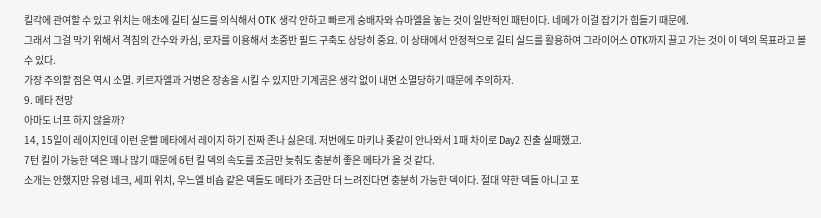킬각에 관여할 수 있고 위치는 애초에 길티 실드를 의식해서 OTK 생각 안하고 빠르게 숭배자와 슈마엘을 놓는 것이 일반적인 패턴이다. 네메가 이걸 잡기가 힘들기 때문에.
그래서 그걸 막기 위해서 격침의 간수와 카심, 로자를 이용해서 초중반 필드 구축도 상당히 중요. 이 상태에서 안정적으로 길티 실드를 활용하여 그라이어스 OTK까지 끌고 가는 것이 이 덱의 목표라고 볼 수 있다.
가장 주의할 점은 역시 소멸. 키르자엘과 거병은 장송을 시킬 수 있지만 기계곰은 생각 없이 내면 소멸당하기 때문에 주의하자.
9. 메타 전망
아마도 너프 하지 않을까?
14, 15일이 레이지인데 이런 운빨 메타에서 레이지 하기 진짜 존나 싫은데. 저번에도 마키나 좆같이 안나와서 1패 차이로 Day2 진출 실패했고.
7턴 킬이 가능한 덱은 꽤나 많기 때문에 6턴 킬 덱의 속도를 조금만 늦춰도 충분히 좋은 메타가 올 것 같다.
소개는 안했지만 유령 네크, 세피 위치, 우느엘 비숍 같은 덱들도 메타가 조금만 더 느려진다면 충분히 가능한 덱이다. 절대 약한 덱들 아니고 포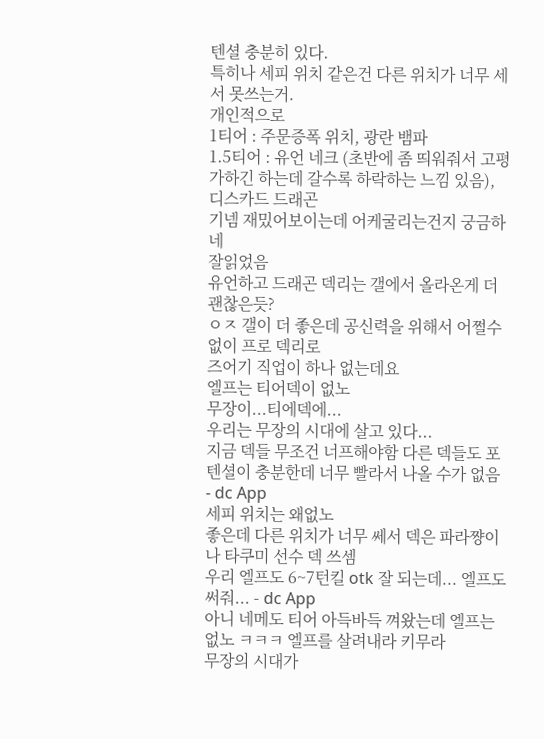텐셜 충분히 있다.
특히나 세피 위치 같은건 다른 위치가 너무 세서 못쓰는거.
개인적으로
1티어 : 주문증폭 위치, 광란 뱀파
1.5티어 : 유언 네크 (초반에 좀 띄워줘서 고평가하긴 하는데 갈수록 하락하는 느낌 있음), 디스카드 드래곤
기넴 재밌어보이는데 어케굴리는건지 궁금하네
잘읽었음
유언하고 드래곤 덱리는 갤에서 올라온게 더 괜찮은듯?
ㅇㅈ 갤이 더 좋은데 공신력을 위해서 어쩔수없이 프로 덱리로
즈어기 직업이 하나 없는데요
엘프는 티어덱이 없노
무장이...티에덱에...
우리는 무장의 시대에 살고 있다...
지금 덱들 무조건 너프해야함 다른 덱들도 포텐셜이 충분한데 너무 빨라서 나올 수가 없음 - dc App
세피 위치는 왜없노
좋은데 다른 위치가 너무 쎄서 덱은 파라쨩이나 타쿠미 선수 덱 쓰셈
우리 엘프도 6~7턴킬 otk 잘 되는데... 엘프도 써줘... - dc App
아니 네메도 티어 아득바득 껴왔는데 엘프는 없노 ㅋㅋㅋ 엘프를 살려내라 키무라
무장의 시대가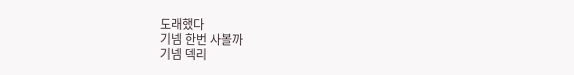도래했다
기넴 한번 사볼까
기넴 덱리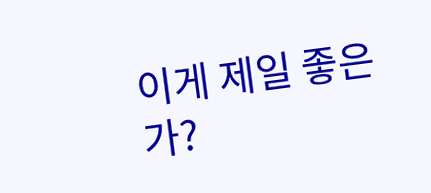이게 제일 좋은가?